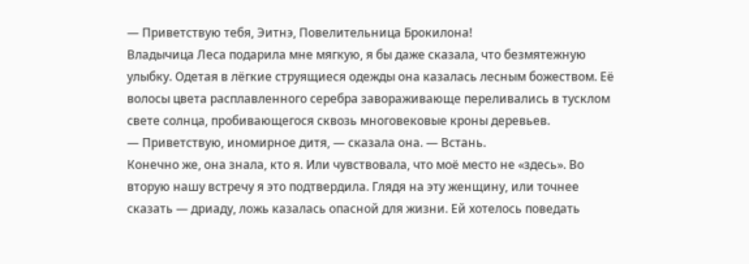— Приветствую тебя, Эитнэ, Повелительница Брокилона!
Владычица Леса подарила мне мягкую, я бы даже сказала, что безмятежную улыбку. Одетая в лёгкие струящиеся одежды она казалась лесным божеством. Её волосы цвета расплавленного серебра завораживающе переливались в тусклом свете солнца, пробивающегося сквозь многовековые кроны деревьев.
— Приветствую, иномирное дитя, — сказала она. — Встань.
Конечно же, она знала, кто я. Или чувствовала, что моё место не «здесь». Во вторую нашу встречу я это подтвердила. Глядя на эту женщину, или точнее сказать — дриаду, ложь казалась опасной для жизни. Ей хотелось поведать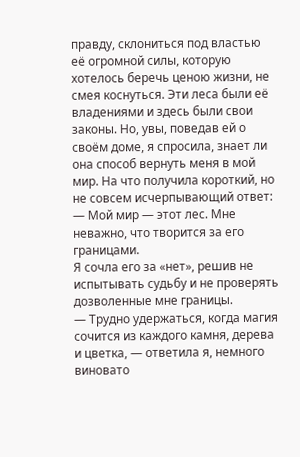правду, склониться под властью её огромной силы, которую хотелось беречь ценою жизни, не смея коснуться. Эти леса были её владениями и здесь были свои законы. Но, увы, поведав ей о своём доме, я спросила, знает ли она способ вернуть меня в мой мир. На что получила короткий, но не совсем исчерпывающий ответ:
— Мой мир — этот лес. Мне неважно, что творится за его границами.
Я сочла его за «нет», решив не испытывать судьбу и не проверять дозволенные мне границы.
— Трудно удержаться, когда магия сочится из каждого камня, дерева и цветка, — ответила я, немного виновато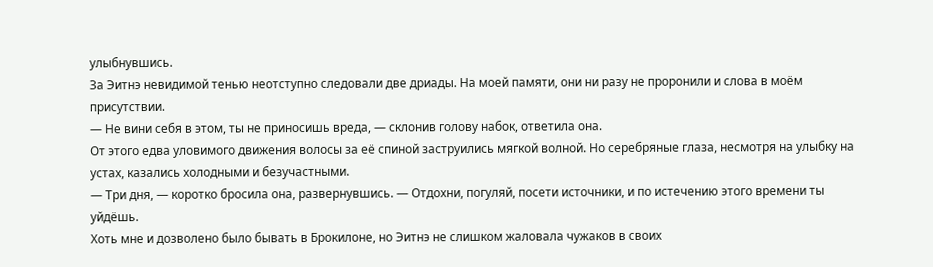улыбнувшись.
За Эитнэ невидимой тенью неотступно следовали две дриады. На моей памяти, они ни разу не проронили и слова в моём присутствии.
— Не вини себя в этом, ты не приносишь вреда, — склонив голову набок, ответила она.
От этого едва уловимого движения волосы за её спиной заструились мягкой волной. Но серебряные глаза, несмотря на улыбку на устах, казались холодными и безучастными.
— Три дня, — коротко бросила она, развернувшись. — Отдохни, погуляй, посети источники, и по истечению этого времени ты уйдёшь.
Хоть мне и дозволено было бывать в Брокилоне, но Эитнэ не слишком жаловала чужаков в своих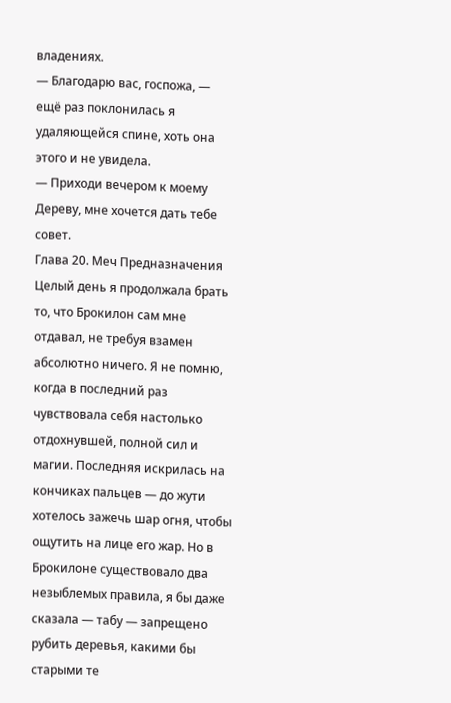владениях.
— Благодарю вас, госпожа, — ещё раз поклонилась я удаляющейся спине, хоть она этого и не увидела.
— Приходи вечером к моему Дереву, мне хочется дать тебе совет.
Глава 20. Меч Предназначения
Целый день я продолжала брать то, что Брокилон сам мне отдавал, не требуя взамен абсолютно ничего. Я не помню, когда в последний раз чувствовала себя настолько отдохнувшей, полной сил и магии. Последняя искрилась на кончиках пальцев — до жути хотелось зажечь шар огня, чтобы ощутить на лице его жар. Но в Брокилоне существовало два незыблемых правила, я бы даже сказала — табу — запрещено рубить деревья, какими бы старыми те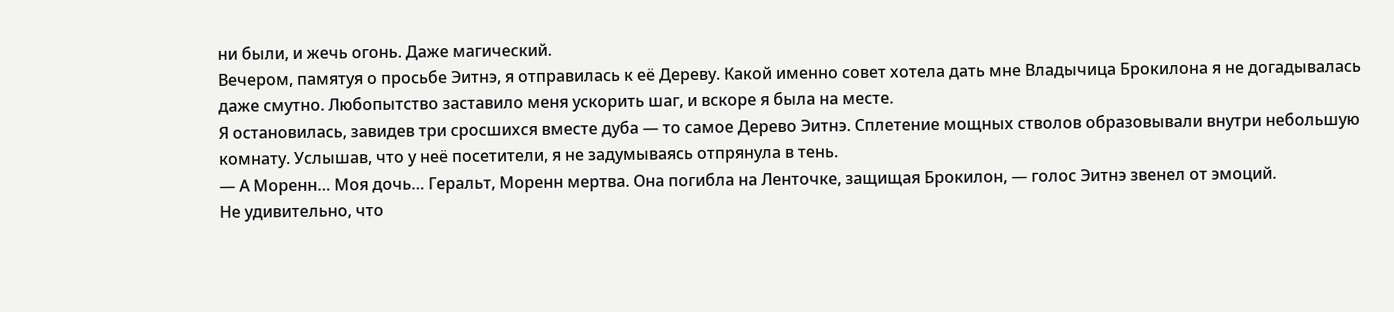ни были, и жечь огонь. Даже магический.
Вечером, памятуя о просьбе Эитнэ, я отправилась к её Дереву. Какой именно совет хотела дать мне Владычица Брокилона я не догадывалась даже смутно. Любопытство заставило меня ускорить шаг, и вскоре я была на месте.
Я остановилась, завидев три сросшихся вместе дуба — то самое Дерево Эитнэ. Сплетение мощных стволов образовывали внутри небольшую комнату. Услышав, что у неё посетители, я не задумываясь отпрянула в тень.
— А Моренн… Моя дочь… Геральт, Моренн мертва. Она погибла на Ленточке, защищая Брокилон, — голос Эитнэ звенел от эмоций.
Не удивительно, что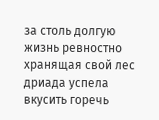за столь долгую жизнь ревностно хранящая свой лес дриада успела вкусить горечь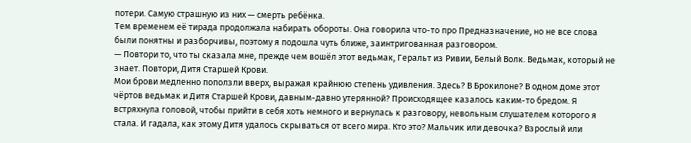потери. Самую страшную из них — смерть ребёнка.
Тем временем её тирада продолжала набирать обороты. Она говорила что-то про Предназначение, но не все слова были понятны и разборчивы, поэтому я подошла чуть ближе, заинтригованная разговором.
— Повтори то, что ты сказала мне, прежде чем вошёл этот ведьмак, Геральт из Ривии, Белый Волк. Ведьмак, который не знает. Повтори, Дитя Старшей Крови.
Мои брови медленно поползли вверх, выражая крайнюю степень удивления. Здесь? В Брокилоне? В одном доме этот чёртов ведьмак и Дитя Старшей Крови, давным-давно утерянной? Происходящее казалось каким-то бредом. Я встряхнула головой, чтобы прийти в себя хоть немного и вернулась к разговору, невольным слушателем которого я стала. И гадала, как этому Дитя удалось скрываться от всего мира. Кто это? Мальчик или девочка? Взрослый или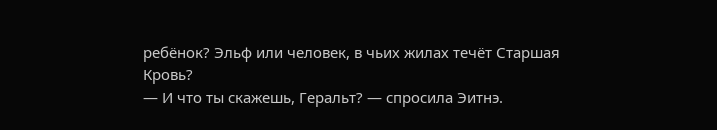ребёнок? Эльф или человек, в чьих жилах течёт Старшая Кровь?
— И что ты скажешь, Геральт? — спросила Эитнэ.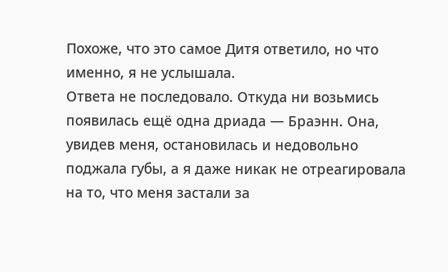Похоже, что это самое Дитя ответило, но что именно, я не услышала.
Ответа не последовало. Откуда ни возьмись появилась ещё одна дриада — Браэнн. Она, увидев меня, остановилась и недовольно поджала губы, а я даже никак не отреагировала на то, что меня застали за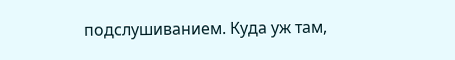подслушиванием. Куда уж там,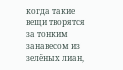когда такие вещи творятся за тонким занавесом из зелёных лиан,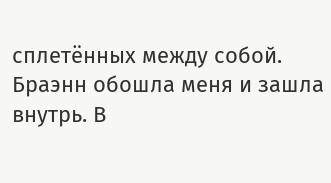сплетённых между собой. Браэнн обошла меня и зашла внутрь. В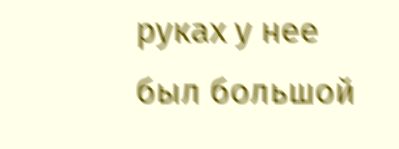руках у нее был большой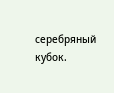серебряный кубок.